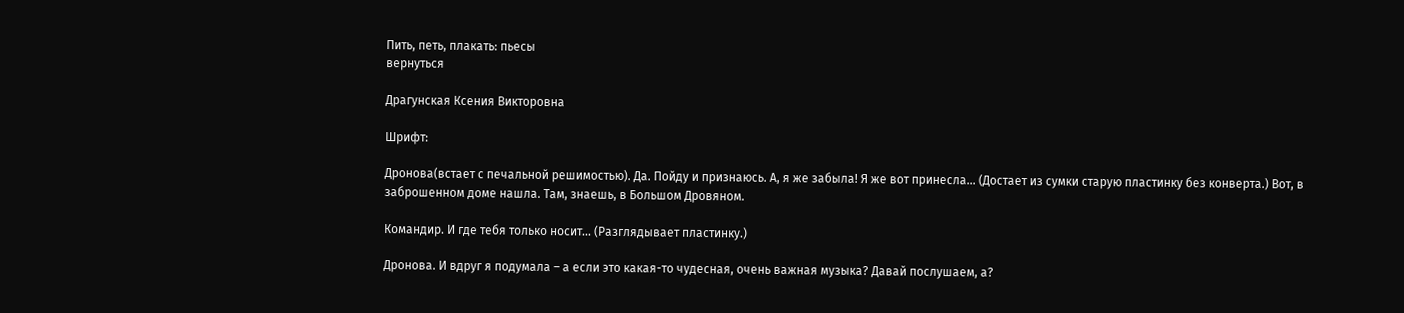Пить, петь, плакать: пьесы
вернуться

Драгунская Ксения Викторовна

Шрифт:

Дронова(встает с печальной решимостью). Да. Пойду и признаюсь. А, я же забыла! Я же вот принесла... (Достает из сумки старую пластинку без конверта.) Вот, в заброшенном доме нашла. Там, знаешь, в Большом Дровяном.

Командир. И где тебя только носит... (Разглядывает пластинку.)

Дронова. И вдруг я подумала – а если это какая-то чудесная, очень важная музыка? Давай послушаем, а?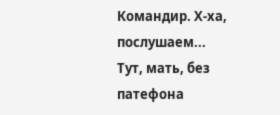Командир. Х-ха, послушаем... Тут, мать, без патефона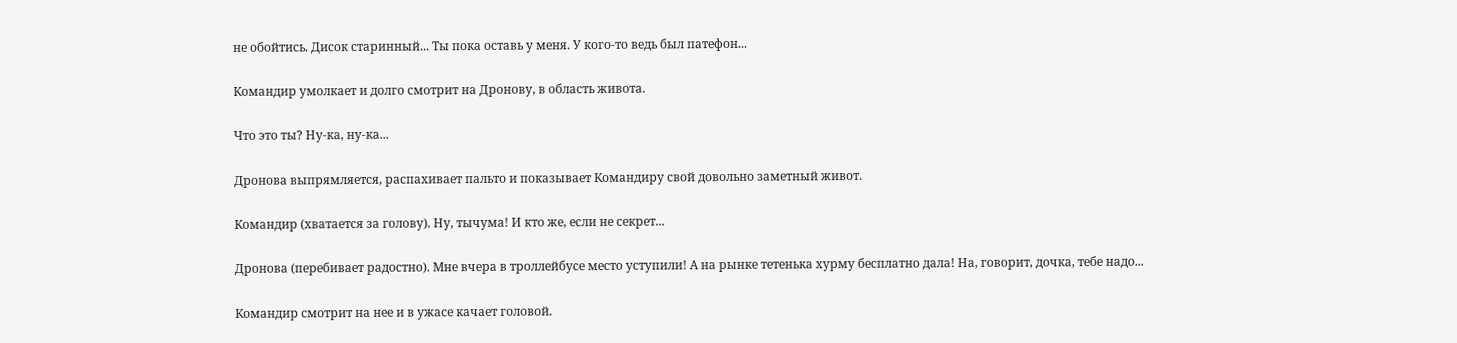не обойтись. Дисок старинный... Ты пока оставь у меня. У кого-то ведь был патефон...

Командир умолкает и долго смотрит на Дронову, в область живота.

Что это ты? Ну-ка, ну-ка...

Дронова выпрямляется, распахивает пальто и показывает Командиру свой довольно заметный живот.

Командир (хватается за голову). Ну, тычума! И кто же, если не секрет...

Дронова (перебивает радостно). Мне вчера в троллейбусе место уступили! А на рынке тетенька хурму бесплатно дала! На, говорит, дочка, тебе надо...

Командир смотрит на нее и в ужасе качает головой.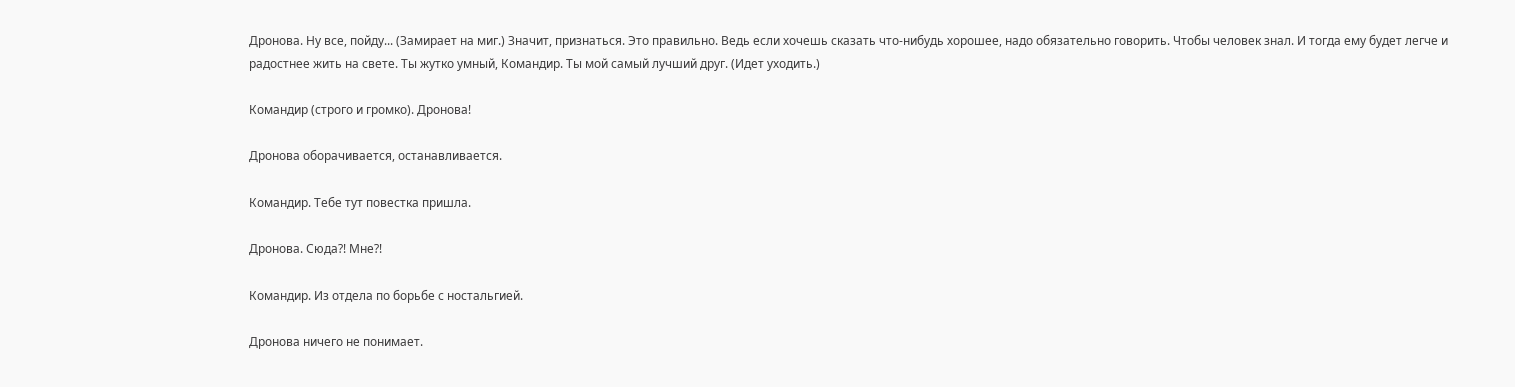Дронова. Ну все, пойду... (Замирает на миг.) Значит, признаться. Это правильно. Ведь если хочешь сказать что-нибудь хорошее, надо обязательно говорить. Чтобы человек знал. И тогда ему будет легче и радостнее жить на свете. Ты жутко умный, Командир. Ты мой самый лучший друг. (Идет уходить.)

Командир (строго и громко). Дронова!

Дронова оборачивается, останавливается.

Командир. Тебе тут повестка пришла.

Дронова. Сюда?! Мне?!

Командир. Из отдела по борьбе с ностальгией.

Дронова ничего не понимает.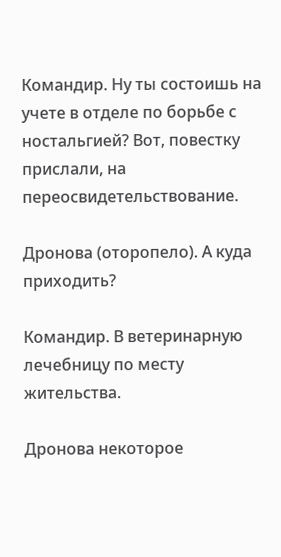Командир. Ну ты состоишь на учете в отделе по борьбе с ностальгией? Вот, повестку прислали, на переосвидетельствование.

Дронова (оторопело). А куда приходить?

Командир. В ветеринарную лечебницу по месту жительства.

Дронова некоторое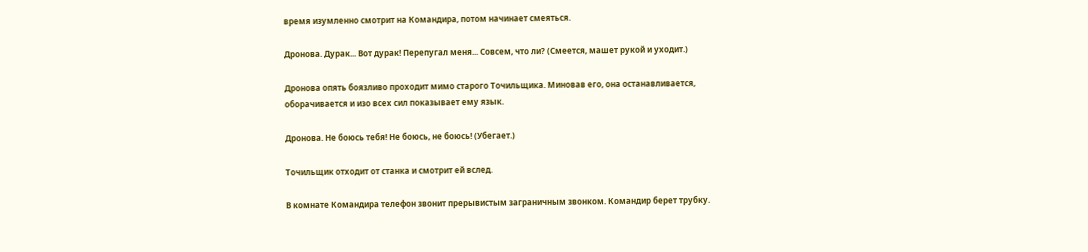время изумленно смотрит на Командира, потом начинает смеяться.

Дронова. Дурак... Вот дурак! Перепугал меня... Совсем, что ли? (Смеется, машет рукой и уходит.)

Дронова опять боязливо проходит мимо старого Точильщика. Миновав его, она останавливается, оборачивается и изо всех сил показывает ему язык.

Дронова. Не боюсь тебя! Не боюсь, не боюсь! (Убегает.)

Точильщик отходит от станка и смотрит ей вслед.

В комнате Командира телефон звонит прерывистым заграничным звонком. Командир берет трубку.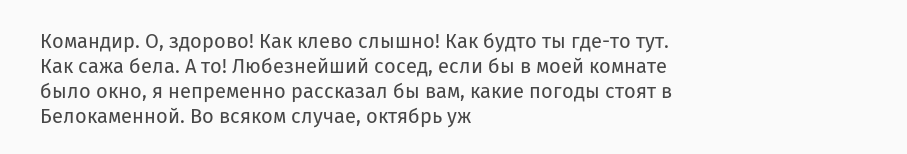Командир. О, здорово! Как клево слышно! Как будто ты где-то тут. Как сажа бела. А то! Любезнейший сосед, если бы в моей комнате было окно, я непременно рассказал бы вам, какие погоды стоят в Белокаменной. Во всяком случае, октябрь уж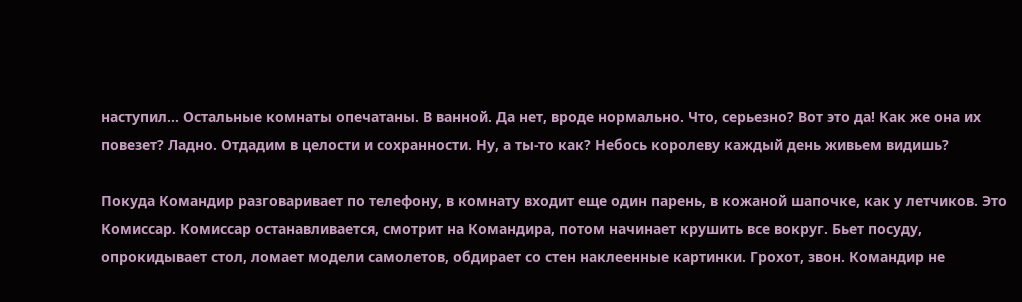наступил... Остальные комнаты опечатаны. В ванной. Да нет, вроде нормально. Что, серьезно? Вот это да! Как же она их повезет? Ладно. Отдадим в целости и сохранности. Ну, а ты-то как? Небось королеву каждый день живьем видишь?

Покуда Командир разговаривает по телефону, в комнату входит еще один парень, в кожаной шапочке, как у летчиков. Это Комиссар. Комиссар останавливается, смотрит на Командира, потом начинает крушить все вокруг. Бьет посуду, опрокидывает стол, ломает модели самолетов, обдирает со стен наклеенные картинки. Грохот, звон. Командир не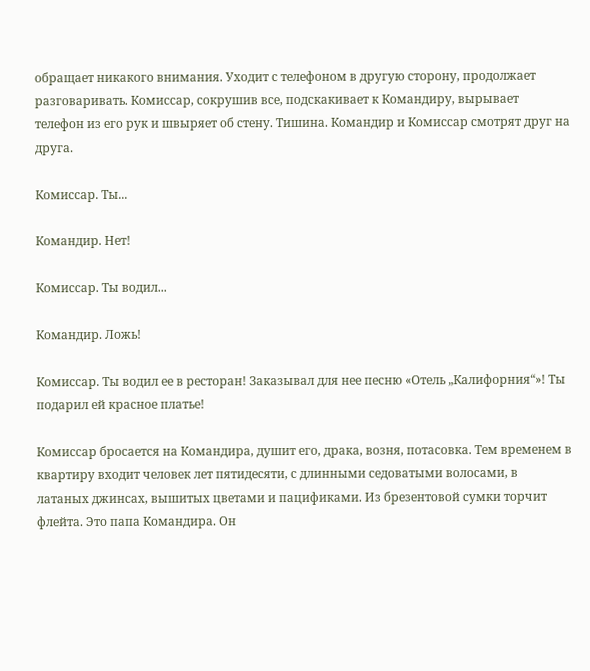обращает никакого внимания. Уходит с телефоном в другую сторону, продолжает разговаривать. Комиссар, сокрушив все, подскакивает к Командиру, вырывает телефон из его рук и швыряет об стену. Тишина. Командир и Комиссар смотрят друг на друга.

Комиссар. Ты...

Командир. Нет!

Комиссар. Ты водил...

Командир. Ложь!

Комиссар. Ты водил ее в ресторан! Заказывал для нее песню «Отель „Калифорния“»! Ты подарил ей красное платье!

Комиссар бросается на Командира, душит его, драка, возня, потасовка. Тем временем в квартиру входит человек лет пятидесяти, с длинными седоватыми волосами, в латаных джинсах, вышитых цветами и пацификами. Из брезентовой сумки торчит флейта. Это папа Командира. Он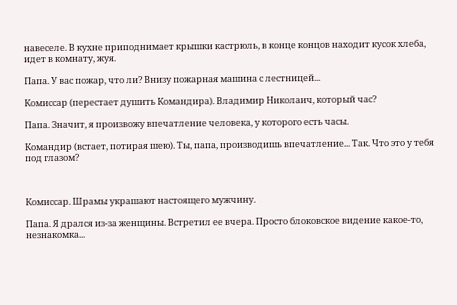навеселе. В кухне приподнимает крышки кастрюль, в конце концов находит кусок хлеба, идет в комнату, жуя.

Папа. У вас пожар, что ли? Внизу пожарная машина с лестницей...

Комиссар (перестает душить Командира). Владимир Николаич, который час?

Папа. Значит, я произвожу впечатление человека, у которого есть часы.

Командир (встает, потирая шею). Ты, папа, производишь впечатление... Так. Что это у тебя под глазом?



Комиссар. Шрамы украшают настоящего мужчину.

Папа. Я дрался из-за женщины. Встретил ее вчера. Просто блоковское видение какое-то, незнакомка...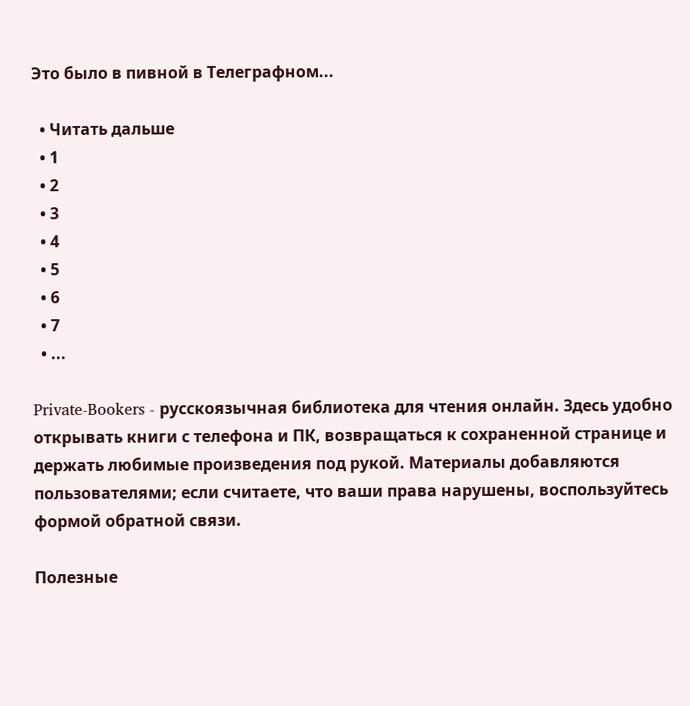Это было в пивной в Телеграфном...

  • Читать дальше
  • 1
  • 2
  • 3
  • 4
  • 5
  • 6
  • 7
  • ...

Private-Bookers - русскоязычная библиотека для чтения онлайн. Здесь удобно открывать книги с телефона и ПК, возвращаться к сохраненной странице и держать любимые произведения под рукой. Материалы добавляются пользователями; если считаете, что ваши права нарушены, воспользуйтесь формой обратной связи.

Полезные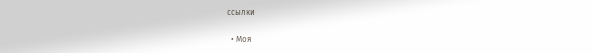ссылки

  • Моя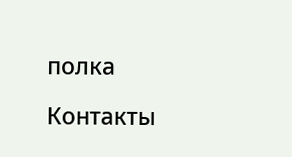полка

Контакты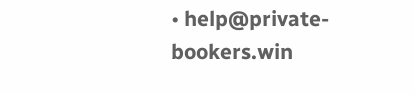• help@private-bookers.win